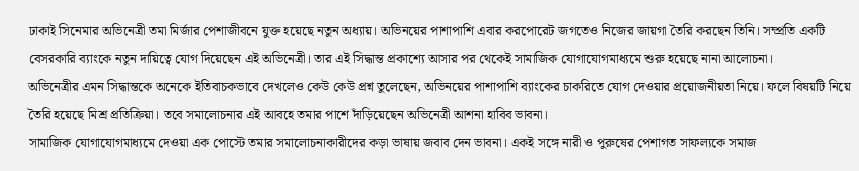ঢাকাই সিনেমার অভিনেত্রী তমা মির্জার পেশাজীবনে যুক্ত হয়েছে নতুন অধ্যায়। অভিনয়ের পাশাপাশি এবার করপোরেট জগতেও নিজের জায়গা তৈরি করছেন তিনি। সম্প্রতি একটি বেসরকারি ব্যাংকে নতুন দায়িত্বে যোগ দিয়েছেন এই অভিনেত্রী। তার এই সিদ্ধান্ত প্রকাশ্যে আসার পর থেকেই সামাজিক যোগাযোগমাধ্যমে শুরু হয়েছে নানা আলোচনা।
অভিনেত্রীর এমন সিদ্ধান্তকে অনেকে ইতিবাচকভাবে দেখলেও কেউ কেউ প্রশ্ন তুলেছেন, অভিনয়ের পাশাপাশি ব্যাংকের চাকরিতে যোগ দেওয়ার প্রয়োজনীয়তা নিয়ে। ফলে বিষয়টি নিয়ে তৈরি হয়েছে মিশ্র প্রতিক্রিয়া। তবে সমালোচনার এই আবহে তমার পাশে দাঁড়িয়েছেন অভিনেত্রী আশনা হাবিব ভাবনা।
সামাজিক যোগাযোগমাধ্যমে দেওয়া এক পোস্টে তমার সমালোচনাকারীদের কড়া ভাষায় জবাব দেন ভাবনা। একই সঙ্গে নারী ও পুরুষের পেশাগত সাফল্যকে সমাজ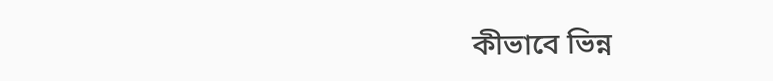কীভাবে ভিন্ন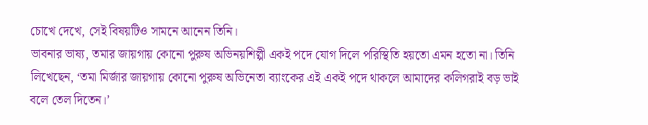চোখে দেখে, সেই বিষয়টিও সামনে আনেন তিনি।
ভাবনার ভাষ্য, তমার জায়গায় কোনো পুরুষ অভিনয়শিল্পী একই পদে যোগ দিলে পরিস্থিতি হয়তো এমন হতো না। তিনি লিখেছেন, ‘তমা মির্জার জায়গায় কোনো পুরুষ অভিনেতা ব্যাংকের এই একই পদে থাকলে আমাদের কলিগরাই বড় ভাই বলে তেল দিতেন।’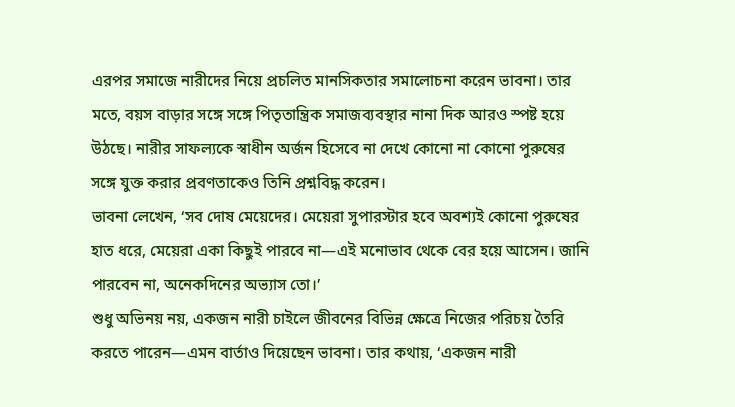এরপর সমাজে নারীদের নিয়ে প্রচলিত মানসিকতার সমালোচনা করেন ভাবনা। তার মতে, বয়স বাড়ার সঙ্গে সঙ্গে পিতৃতান্ত্রিক সমাজব্যবস্থার নানা দিক আরও স্পষ্ট হয়ে উঠছে। নারীর সাফল্যকে স্বাধীন অর্জন হিসেবে না দেখে কোনো না কোনো পুরুষের সঙ্গে যুক্ত করার প্রবণতাকেও তিনি প্রশ্নবিদ্ধ করেন।
ভাবনা লেখেন, ‘সব দোষ মেয়েদের। মেয়েরা সুপারস্টার হবে অবশ্যই কোনো পুরুষের হাত ধরে, মেয়েরা একা কিছুই পারবে না—এই মনোভাব থেকে বের হয়ে আসেন। জানি পারবেন না, অনেকদিনের অভ্যাস তো।’
শুধু অভিনয় নয়, একজন নারী চাইলে জীবনের বিভিন্ন ক্ষেত্রে নিজের পরিচয় তৈরি করতে পারেন—এমন বার্তাও দিয়েছেন ভাবনা। তার কথায়, ‘একজন নারী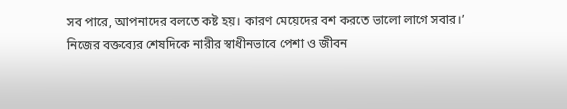সব পারে, আপনাদের বলতে কষ্ট হয়। কারণ মেয়েদের বশ করতে ভালো লাগে সবার।’
নিজের বক্তব্যের শেষদিকে নারীর স্বাধীনভাবে পেশা ও জীবন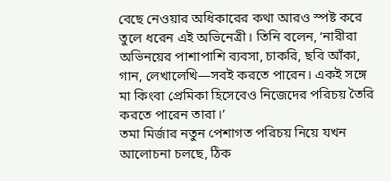বেছে নেওয়ার অধিকারের কথা আরও স্পষ্ট করে তুলে ধরেন এই অভিনেত্রী। তিনি বলেন, ‘নারীরা অভিনয়ের পাশাপাশি ব্যবসা, চাকরি, ছবি আঁকা, গান, লেখালেখি—সবই করতে পারেন। একই সঙ্গে মা কিংবা প্রেমিকা হিসেবেও নিজেদের পরিচয় তৈরি করতে পারেন তারা।’
তমা মির্জার নতুন পেশাগত পরিচয় নিয়ে যখন আলোচনা চলছে, ঠিক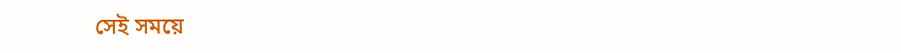সেই সময়ে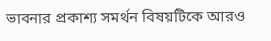ভাবনার প্রকাশ্য সমর্থন বিষয়টিকে আরও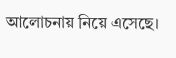আলোচনায় নিয়ে এসেছে।